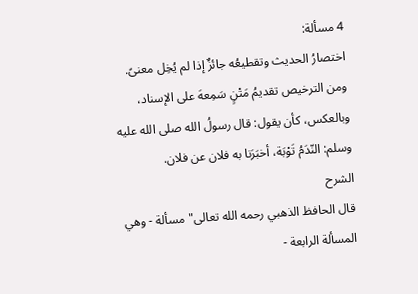4 مسألة:
اختصارُ الحديث وتقطيعُه جائزٌ إذا لم يُخِل معنىً. ومن الترخيص تقديمُ مَتْنٍ سَمِعهَ على الإسناد، وبالعكس، كأن يقول: قال رسولُ الله صلى الله عليه وسلم: النّدَمُ تَوْبَة، أخبَرَنا به فلان عن فلان.
الشرح
قال الحافظ الذهبي رحمه الله تعالى"مسألة - وهي المسألة الرابعة -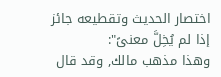اختصار الحديث وتقطيعه جائز إذا لم يُخِلَّ معنىً":
وهذا مذهب مالك, وقد قال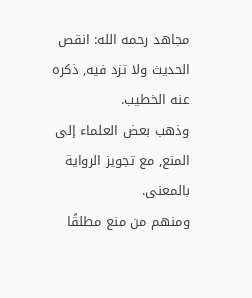مجاهد رحمه الله: انقص الحديث ولا تزد فيه, ذكره عنه الخطيب.
وذهب بعض العلماء إلى المنع, مع تجويز الرواية بالمعنى.
ومنهم من منع مطلقًا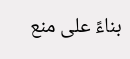بناءً على منع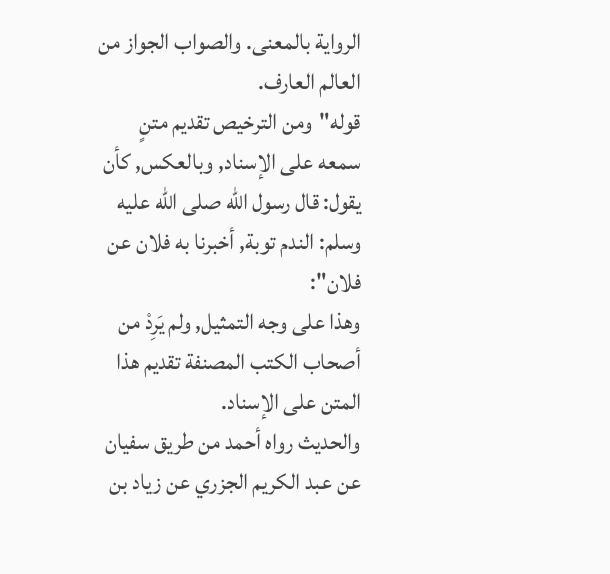الرواية بالمعنى. والصواب الجواز من العالم العارف.
قوله"ومن الترخيص تقديم متنٍ سمعه على الإسناد, وبالعكس, كأن يقول: قال رسول الله صلى الله عليه وسلم: الندم توبة, أخبرنا به فلان عن فلان":
وهذا على وجه التمثيل, ولم يَرِدْ من أصحاب الكتب المصنفة تقديم هذا المتن على الإسناد.
والحديث رواه أحمد من طريق سفيان عن عبد الكريم الجزري عن زياد بن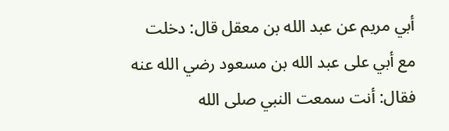أبي مريم عن عبد الله بن معقل قال: دخلت مع أبي على عبد الله بن مسعود رضي الله عنه فقال: أنت سمعت النبي صلى الله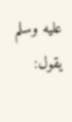عليه وسلم يقول: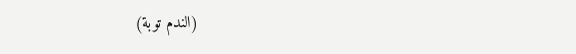(الندم توبة)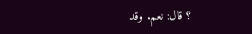؟ قال: نعم. وقد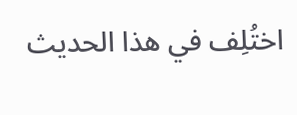اختُلِف في هذا الحديث